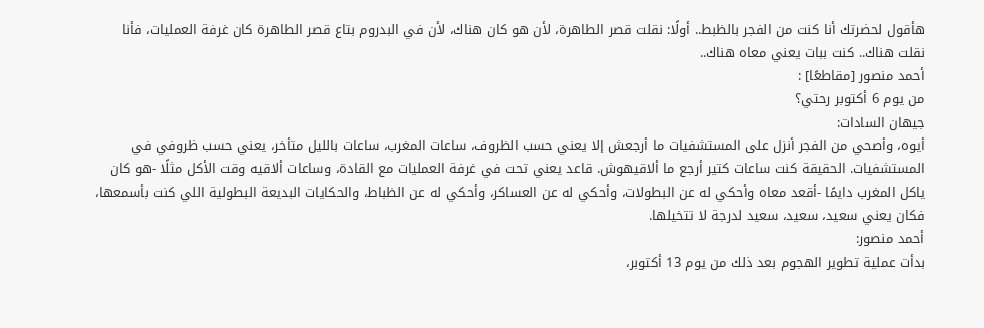هأقول لحضرتك أنا كنت من الفجر بالظبط.. أولًا: نقلت قصر الطاهرة، لأن هو كان هناك، لأن في البدروم بتاع قصر الطاهرة كان غرفة العمليات، فأنا نقلت هناك.. كنت ببات يعني معاه هناك..
أحمد منصور [مقاطعًا] :
من يوم 6 أكتوبر رحتي؟
جيهان السادات:
أيوه، وأصحي من الفجر أنزل على المستشفيات ما أرجعش إلا يعني حسب الظروف، ساعات المغرب، ساعات بالليل متأخر، يعني حسب ظروفي في المستشفيات. الحقيقة كنت ساعات كتير أرجع ما ألاقيهوش. قاعد يعني تحت في غرفة العمليات مع القادة، وساعات ألاقيه وقت الأكل مثلًا -هو كان ياكل المغرب دايمًا -أقعد معاه وأحكي له عن البطولات، وأحكي له عن العساكر، وأحكي له عن الظباط، والحكايات البديعة البطولية اللي كنت بأسمعها، فكان يعني سعيد، سعيد، سعيد لدرجة لا تتخيلها.
أحمد منصور:
بدأت عملية تطوير الهجوم بعد ذلك من يوم 13 أكتوبر،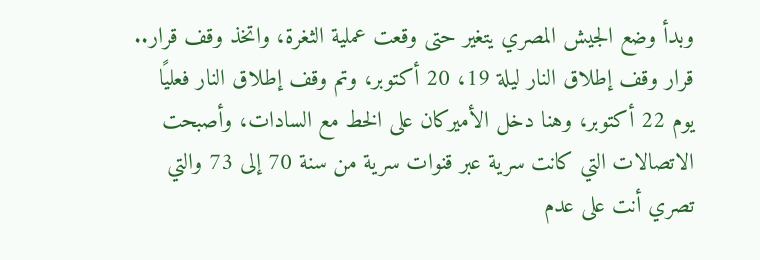وبدأ وضع الجيش المصري يتغير حتى وقعت عملية الثغرة، واتخذ وقف قرار.. قرار وقف إطلاق النار ليلة 19، 20 أكتوبر، وتم وقف إطلاق النار فعليًا يوم 22 أكتوبر، وهنا دخل الأميركان على الخط مع السادات، وأصبحت الاتصالات التي كانت سرية عبر قنوات سرية من سنة 70 إلى 73 والتي تصري أنت على عدم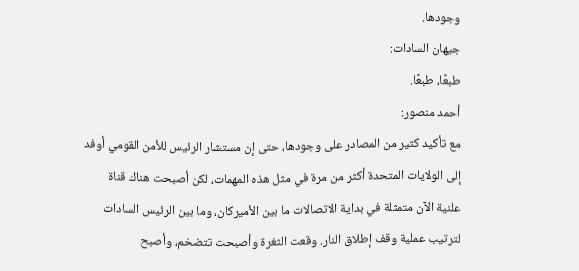وجودها.
جيهان السادات:
طبعًا، طبعًا.
أحمد منصور:
مع تأكيد كثير من المصادر على وجودها، حتى إن مستشار الرئيس للأمن القومي أوفد إلى الولايات المتحدة أكثر من مرة في مثل هذه المهمات، لكن أصبحت هناك قناة علنية الآن متمثلة في بداية الاتصالات ما بين الأميركان، وما بين الرئيس السادات لترتيب عملية وقف إطلاق النار. وقعت الثغرة وأصبحت تتضخم، وأصبح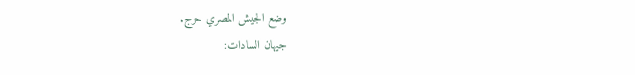وضع الجيش المصري حرج.
جيهان السادات: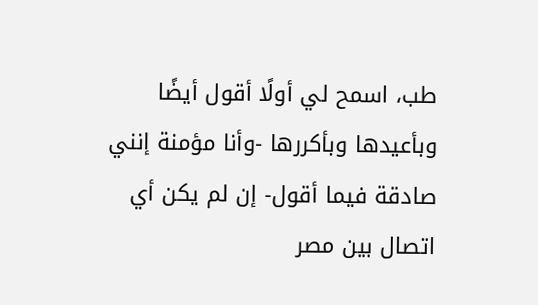طب، اسمح لي أولًا أقول أيضًا وبأعيدها وبأكررها -وأنا مؤمنة إنني صادقة فيما أقول- إن لم يكن أي اتصال بين مصر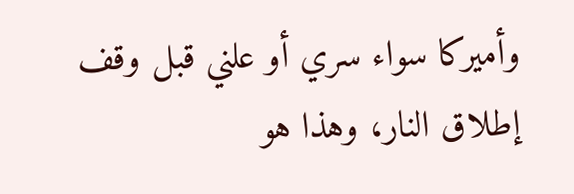وأميركا سواء سري أو علني قبل وقف إطلاق النار، وهذا هو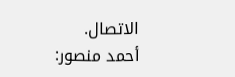الاتصال.
أحمد منصور: